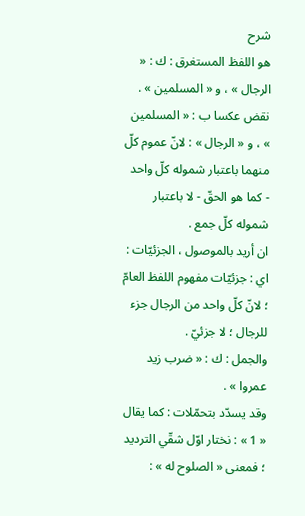شرح
هو اللفظ المستغرق : ك : « الرجال » ، و « المسلمين » .
نقض عكسا ب : « المسلمين » ، و « الرجال » : لانّ عموم كلّ منهما باعتبار شموله كلّ واحد - كما هو الحقّ - لا باعتبار شموله كلّ جمع .
ان أريد بالموصول ، الجزئيّات : اي : جزئيّات مفهوم اللفظ العامّ ؛ لانّ كلّ واحد من الرجال جزء للرجال ؛ لا جزئيّ .
والجمل : ك : « ضرب زيد عمروا » .
وقد يسدّد بتحمّلات : كما يقال « 1 » : نختار اوّل شقّي الترديد ؛ فمعنى « الصلوح له » :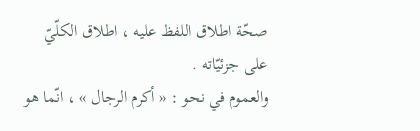صحّة اطلاق اللفظ عليه ، اطلاق الكلّيّ على جزئيّاته .
والعموم في نحو : « أكرم الرجال » ، انّما هو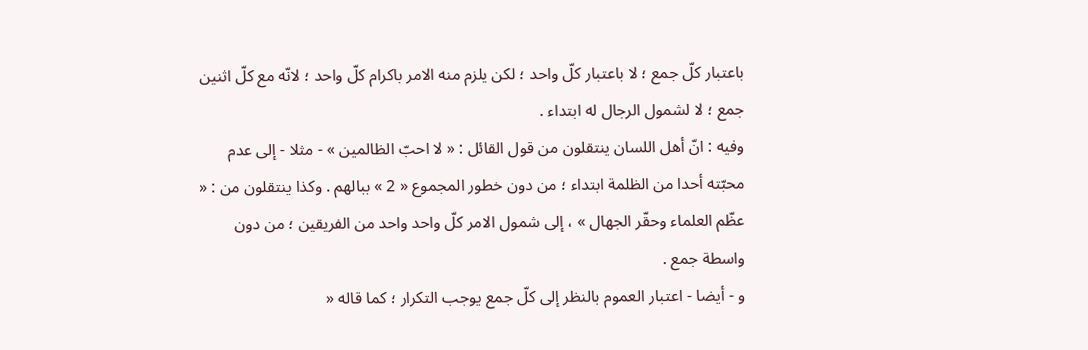باعتبار كلّ جمع ؛ لا باعتبار كلّ واحد ؛ لكن يلزم منه الامر باكرام كلّ واحد ؛ لانّه مع كلّ اثنين جمع ؛ لا لشمول الرجال له ابتداء .
وفيه : انّ أهل اللسان ينتقلون من قول القائل : « لا احبّ الظالمين » - مثلا - إلى عدم محبّته أحدا من الظلمة ابتداء ؛ من دون خطور المجموع « 2 » ببالهم . وكذا ينتقلون من : « عظّم العلماء وحقّر الجهال » ، إلى شمول الامر كلّ واحد واحد من الفريقين ؛ من دون واسطة جمع .
و - أيضا - اعتبار العموم بالنظر إلى كلّ جمع يوجب التكرار ؛ كما قاله «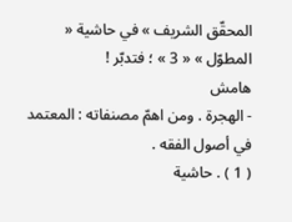المحقّق الشريف » في حاشية « المطوّل » « 3 » ؛ فتدبّر !
هامش
- الهجرة . ومن اهمّ مصنفاته : المعتمد في أصول الفقه .
( 1 ) . حاشية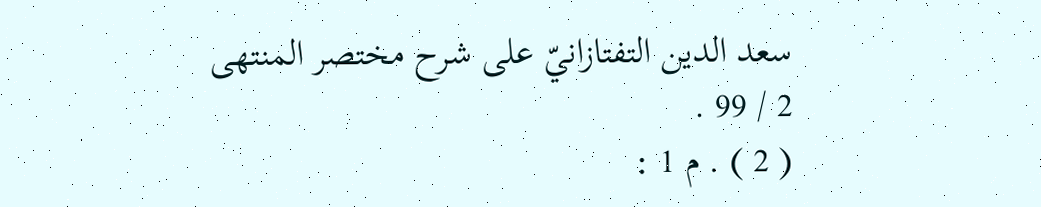سعد الدين التفتازانيّ على شرح مختصر المنتهى 2 / 99 .
( 2 ) . م 1 :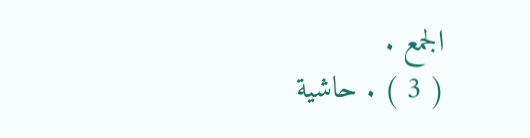الجمع .
( 3 ) . حاشية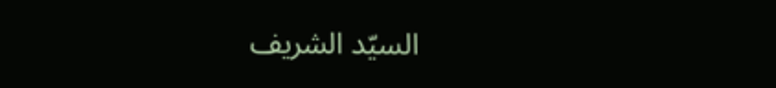السيّد الشريف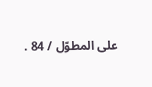على المطوّل / 84 .